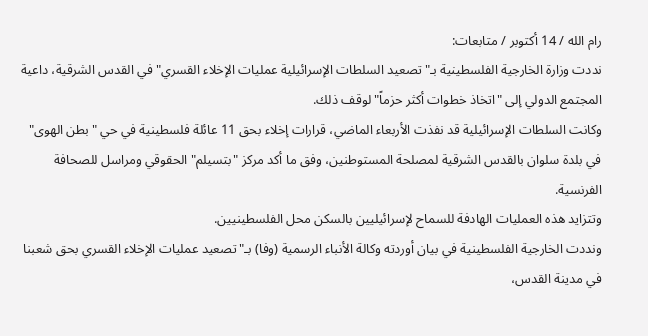رام الله / 14 أكتوبر / متابعات:
نددت وزارة الخارجية الفلسطينية بـ"تصعيد السلطات الإسرائيلية عمليات الإخلاء القسري" في القدس الشرقية، داعية المجتمع الدولي إلى "اتخاذ خطوات أكثر حزماً" لوقف ذلك.
وكانت السلطات الإسرائيلية قد نفذت الأربعاء الماضي، قرارات إخلاء بحق 11 عائلة فلسطينية في حي "بطن الهوى" في بلدة سلوان بالقدس الشرقية لمصلحة المستوطنين، وفق ما أكد مركز "بتسيلم" الحقوقي ومراسل للصحافة الفرنسية.
وتتزايد هذه العمليات الهادفة للسماح لإسرائيليين بالسكن محل الفلسطينيين.
ونددت الخارجية الفلسطينية في بيان أوردته وكالة الأنباء الرسمية (وفا) بـ"تصعيد عمليات الإخلاء القسري بحق شعبنا في مدينة القدس،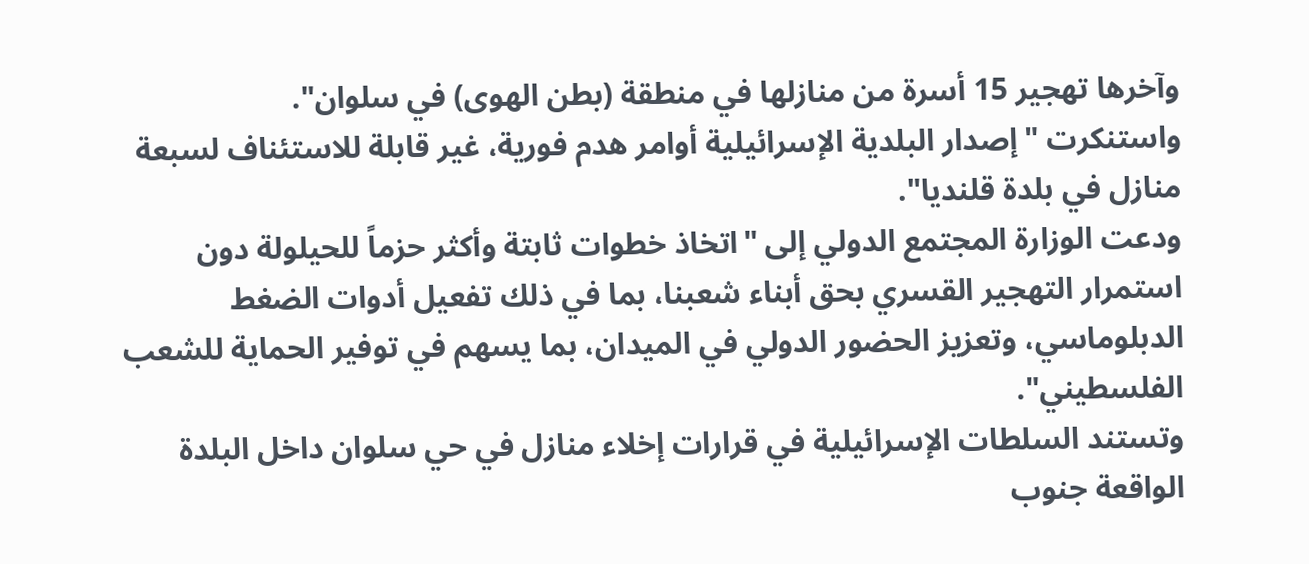وآخرها تهجير 15 أسرة من منازلها في منطقة (بطن الهوى) في سلوان".
واستنكرت "إصدار البلدية الإسرائيلية أوامر هدم فورية، غير قابلة للاستئناف لسبعة منازل في بلدة قلنديا".
ودعت الوزارة المجتمع الدولي إلى "اتخاذ خطوات ثابتة وأكثر حزماً للحيلولة دون استمرار التهجير القسري بحق أبناء شعبنا، بما في ذلك تفعيل أدوات الضغط الدبلوماسي، وتعزيز الحضور الدولي في الميدان، بما يسهم في توفير الحماية للشعب الفلسطيني".
وتستند السلطات الإسرائيلية في قرارات إخلاء منازل في حي سلوان داخل البلدة الواقعة جنوب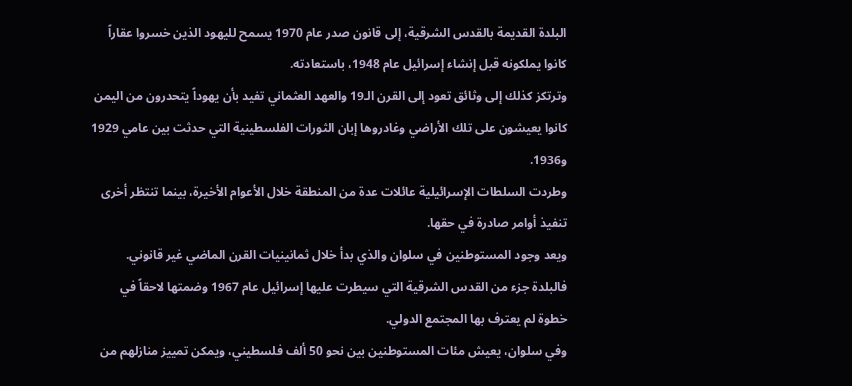البلدة القديمة بالقدس الشرقية، إلى قانون صدر عام 1970 يسمح لليهود الذين خسروا عقاراً كانوا يملكونه قبل إنشاء إسرائيل عام 1948، باستعادته.
وترتكز كذلك إلى وثائق تعود إلى القرن الـ19 والعهد العثماني تفيد بأن يهوداً يتحدرون من اليمن كانوا يعيشون على تلك الأراضي وغادروها إبان الثورات الفلسطينية التي حدثت بين عامي 1929 و1936.
وطردت السلطات الإسرائيلية عائلات عدة من المنطقة خلال الأعوام الأخيرة، بينما تنتظر أخرى تنفيذ أوامر صادرة في حقها.
ويعد وجود المستوطنين في سلوان والذي بدأ خلال ثمانينيات القرن الماضي غير قانوني. فالبلدة جزء من القدس الشرقية التي سيطرت عليها إسرائيل عام 1967 وضمتها لاحقاً في خطوة لم يعترف بها المجتمع الدولي.
وفي سلوان، يعيش مئات المستوطنين بين نحو 50 ألف فلسطيني، ويمكن تمييز منازلهم من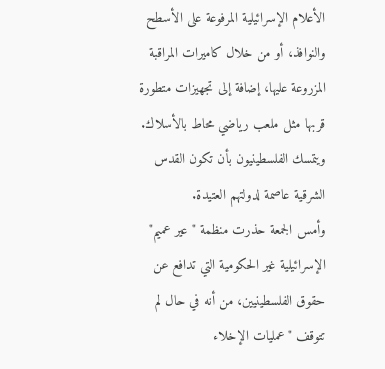الأعلام الإسرائيلية المرفوعة على الأسطح والنوافذ، أو من خلال كاميرات المراقبة المزروعة عليها، إضافة إلى تجهيزات متطورة قربها مثل ملعب رياضي محاط بالأسلاك.
ويتمسك الفلسطينيون بأن تكون القدس الشرقية عاصمة لدولتهم العتيدة.
وأمس الجمعة حذرت منظمة "عير عميم" الإسرائيلية غير الحكومية التي تدافع عن حقوق الفلسطينيين، من أنه في حال لم تتوقف "عمليات الإخلاء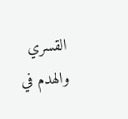القسري والهدم في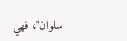سلوان"، فهي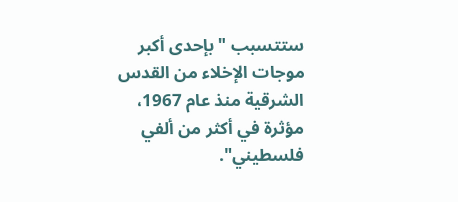ستتسبب "بإحدى أكبر موجات الإخلاء من القدس الشرقية منذ عام 1967، مؤثرة في أكثر من ألفي فلسطيني".